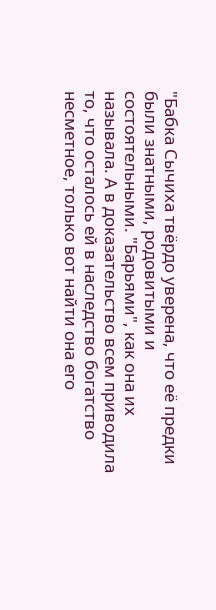"Бабка Сычиха твёрдо уверена, что её предки были знатными, родовитыми и состоятельными. "Барьями", как она их называла. А в доказательство всем приводила то, что осталось ей в наследство богатство несметное, только вот найти она его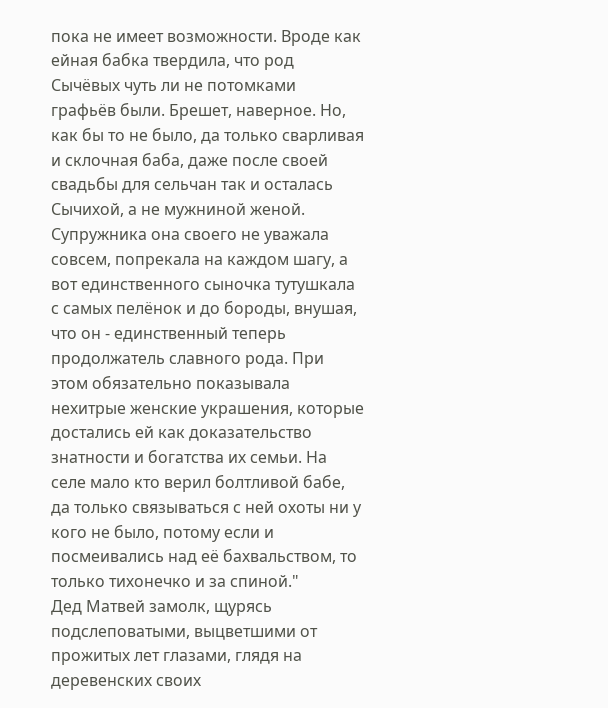пока не имеет возможности. Вроде как ейная бабка твердила, что род Сычёвых чуть ли не потомками графьёв были. Брешет, наверное. Но, как бы то не было, да только сварливая и склочная баба, даже после своей свадьбы для сельчан так и осталась Сычихой, а не мужниной женой.
Супружника она своего не уважала совсем, попрекала на каждом шагу, а вот единственного сыночка тутушкала с самых пелёнок и до бороды, внушая, что он - единственный теперь продолжатель славного рода. При этом обязательно показывала нехитрые женские украшения, которые достались ей как доказательство знатности и богатства их семьи. На селе мало кто верил болтливой бабе, да только связываться с ней охоты ни у кого не было, потому если и посмеивались над её бахвальством, то только тихонечко и за спиной."
Дед Матвей замолк, щурясь подслеповатыми, выцветшими от прожитых лет глазами, глядя на деревенских своих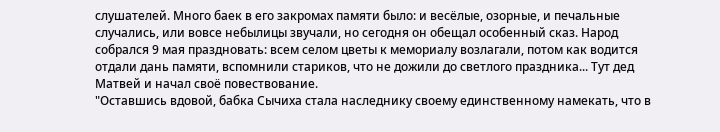слушателей. Много баек в его закромах памяти было: и весёлые, озорные, и печальные случались, или вовсе небылицы звучали, но сегодня он обещал особенный сказ. Народ собрался 9 мая праздновать: всем селом цветы к мемориалу возлагали, потом как водится отдали дань памяти, вспомнили стариков, что не дожили до светлого праздника... Тут дед Матвей и начал своё повествование.
"Оставшись вдовой, бабка Сычиха стала наследнику своему единственному намекать, что в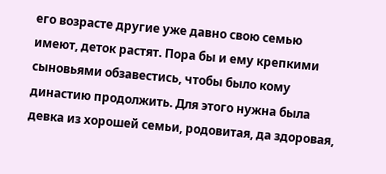его возрасте другие уже давно свою семью имеют, деток растят. Пора бы и ему крепкими сыновьями обзавестись, чтобы было кому династию продолжить. Для этого нужна была девка из хорошей семьи, родовитая, да здоровая,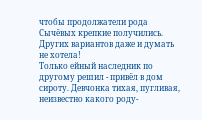чтобы продолжатели рода Сычёвых крепкие получились. Других вариантов даже и думать не хотела!
Только ейный наследник по другому решил - привёл в дом сироту. Девчонка тихая, пугливая, неизвестно какого роду-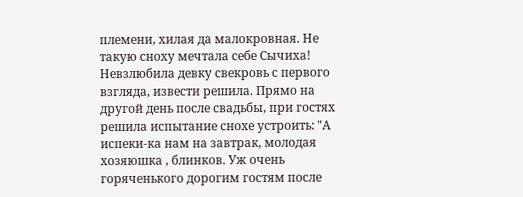племени, хилая да малокровная. Не такую сноху мечтала себе Сычиха! Невзлюбила девку свекровь с первого взгляда, извести решила. Прямо на другой день после свадьбы, при гостях решила испытание снохе устроить: "А испеки-ка нам на завтрак, молодая хозяюшка , блинков. Уж очень горяченького дорогим гостям после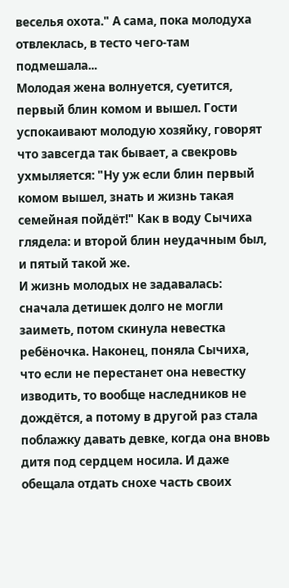веселья охота." А сама, пока молодуха отвлеклась, в тесто чего-там подмешала...
Молодая жена волнуется, суетится, первый блин комом и вышел. Гости успокаивают молодую хозяйку, говорят что завсегда так бывает, а свекровь ухмыляется: "Ну уж если блин первый комом вышел, знать и жизнь такая семейная пойдёт!" Как в воду Сычиха глядела: и второй блин неудачным был, и пятый такой же.
И жизнь молодых не задавалась: сначала детишек долго не могли заиметь, потом скинула невестка ребёночка. Наконец, поняла Сычиха, что если не перестанет она невестку изводить, то вообще наследников не дождётся, а потому в другой раз стала поблажку давать девке, когда она вновь дитя под сердцем носила. И даже обещала отдать снохе часть своих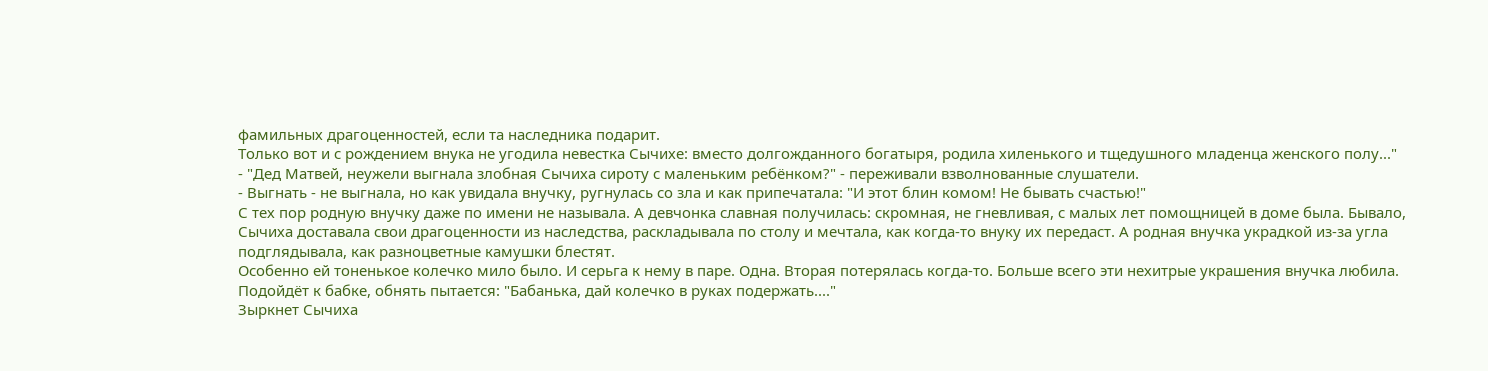фамильных драгоценностей, если та наследника подарит.
Только вот и с рождением внука не угодила невестка Сычихе: вместо долгожданного богатыря, родила хиленького и тщедушного младенца женского полу..."
- "Дед Матвей, неужели выгнала злобная Сычиха сироту с маленьким ребёнком?" - переживали взволнованные слушатели.
- Выгнать - не выгнала, но как увидала внучку, ругнулась со зла и как припечатала: "И этот блин комом! Не бывать счастью!"
С тех пор родную внучку даже по имени не называла. А девчонка славная получилась: скромная, не гневливая, с малых лет помощницей в доме была. Бывало, Сычиха доставала свои драгоценности из наследства, раскладывала по столу и мечтала, как когда-то внуку их передаст. А родная внучка украдкой из-за угла подглядывала, как разноцветные камушки блестят.
Особенно ей тоненькое колечко мило было. И серьга к нему в паре. Одна. Вторая потерялась когда-то. Больше всего эти нехитрые украшения внучка любила. Подойдёт к бабке, обнять пытается: "Бабанька, дай колечко в руках подержать...."
Зыркнет Сычиха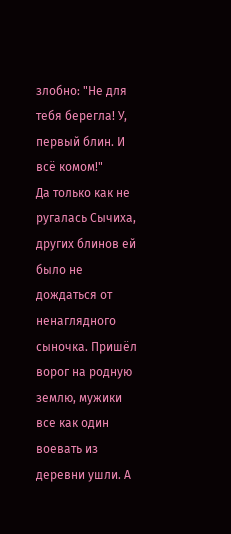злобно: "Не для тебя берегла! У, первый блин. И всё комом!"
Да только как не ругалась Сычиха, других блинов ей было не дождаться от ненаглядного сыночка. Пришёл ворог на родную землю, мужики все как один воевать из деревни ушли. А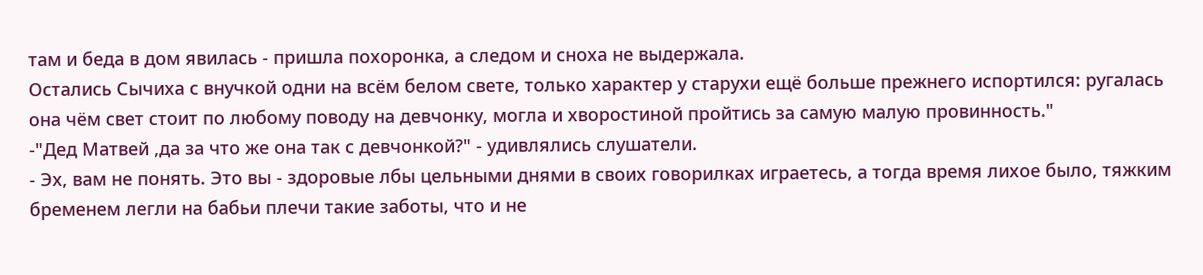там и беда в дом явилась - пришла похоронка, а следом и сноха не выдержала.
Остались Сычиха с внучкой одни на всём белом свете, только характер у старухи ещё больше прежнего испортился: ругалась она чём свет стоит по любому поводу на девчонку, могла и хворостиной пройтись за самую малую провинность."
-"Дед Матвей ,да за что же она так с девчонкой?" - удивлялись слушатели.
- Эх, вам не понять. Это вы - здоровые лбы цельными днями в своих говорилках играетесь, а тогда время лихое было, тяжким бременем легли на бабьи плечи такие заботы, что и не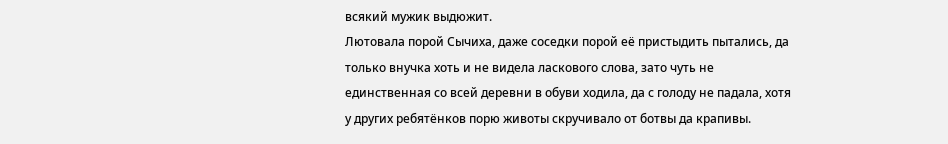всякий мужик выдюжит.
Лютовала порой Сычиха, даже соседки порой её пристыдить пытались, да только внучка хоть и не видела ласкового слова, зато чуть не единственная со всей деревни в обуви ходила, да с голоду не падала, хотя у других ребятёнков порю животы скручивало от ботвы да крапивы.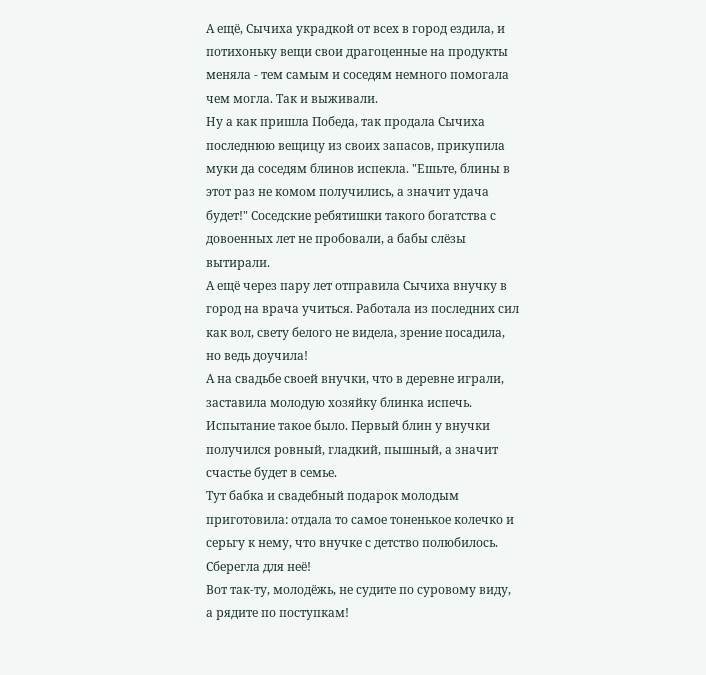А ещё, Сычиха украдкой от всех в город ездила, и потихоньку вещи свои драгоценные на продукты меняла - тем самым и соседям немного помогала чем могла. Так и выживали.
Ну а как пришла Победа, так продала Сычиха последнюю вещицу из своих запасов, прикупила муки да соседям блинов испекла. "Ешьте, блины в этот раз не комом получились, а значит удача будет!" Соседские ребятишки такого богатства с довоенных лет не пробовали, а бабы слёзы вытирали.
А ещё через пару лет отправила Сычиха внучку в город на врача учиться. Работала из последних сил как вол, свету белого не видела, зрение посадила, но ведь доучила!
А на свадьбе своей внучки, что в деревне играли, заставила молодую хозяйку блинка испечь. Испытание такое было. Первый блин у внучки получился ровный, гладкий, пышный, а значит счастье будет в семье.
Тут бабка и свадебный подарок молодым приготовила: отдала то самое тоненькое колечко и серьгу к нему, что внучке с детство полюбилось. Сберегла для неё!
Вот так-ту, молодёжь, не судите по суровому виду, а рядите по поступкам!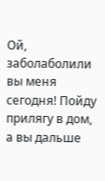Ой, заболаболили вы меня сегодня! Пойду прилягу в дом, а вы дальше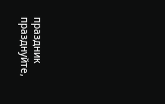праздник празднуйте,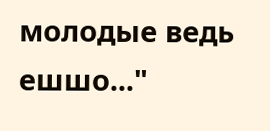молодые ведь ешшо..."